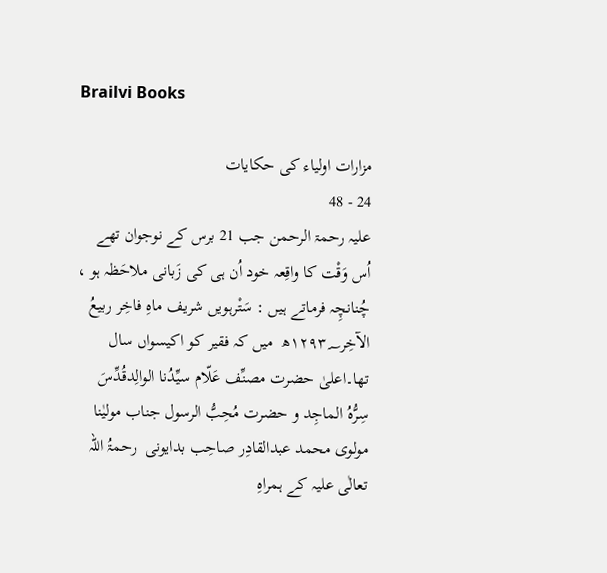Brailvi Books

مزارات اولیاء کی حکایات
24 - 48
علیہ رحمۃ الرحمن جب 21 برس کے نوجوان تھے اُس وَقْت کا واقِعہ خود اُن ہی کی زَبانی ملاحَظہ ہو ، چُنانچِہ فرماتے ہیں : سَتْرہویں شریف ماہِ فاخِر ربیعُ الآخِر۱۲۹۳؁ھ  میں کہ فقیر کو اکیسواں سال تھا۔اعلیٰ حضرت مصنِّف عَلّام سیِّدُنا الوالِدقُدِّسَ سِرُّہُ الماجِد و حضرت مُحِبُّ الرسول جناب مولیٰنا مولوی محمد عبدالقادِر صاحِب بدایونی  رحمۃُ اللہ تعالٰی علیہ کے ہمراہِ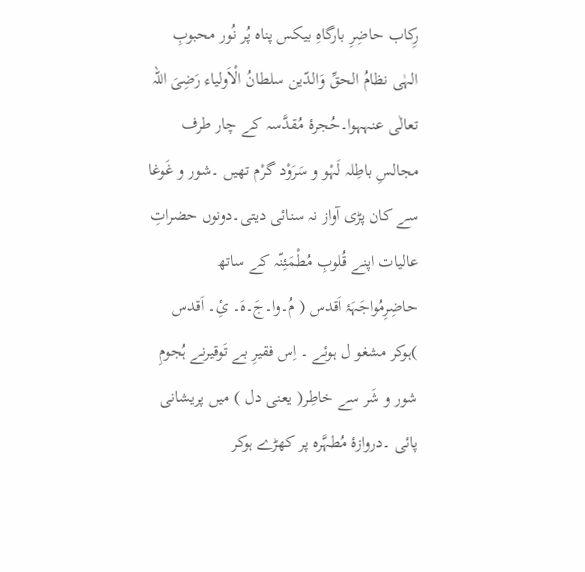رِکاب حاضِرِ بارگاہِ بیکس پناہ پُر نُور محبوبِ الہٰی نظامُ الحقِّ وَالدّین سلطانُ الْاَولیاء رَضِیَ اللہ تعالٰی عنہہوا۔حُجرۂ مُقدَّسہ کے چار طرف مجالسِ باطِلہ لَہْو و سَرَوْد گرْم تھیں ۔شور و غَوغا سے کان پڑی آواز نہ سنائی دیتی۔دونوں حضراتِ عالیات اپنے قُلوبِ مُطْمَئِنّہ کے ساتھ حاضِرِمُواجَہَۂ اَقدس ( مُ۔وا۔جَ۔ہَ۔ ئِ۔ اَقدس )ہوکر مشغو ل ہوئے ۔ اِس فقیرِ بے تَوقیرنے ہُجومِ شور و شَر سے خاطِر( یعنی دل ) میں پریشانی پائی ۔دروازۂ مُطہَّرہ پر کھڑے ہوکر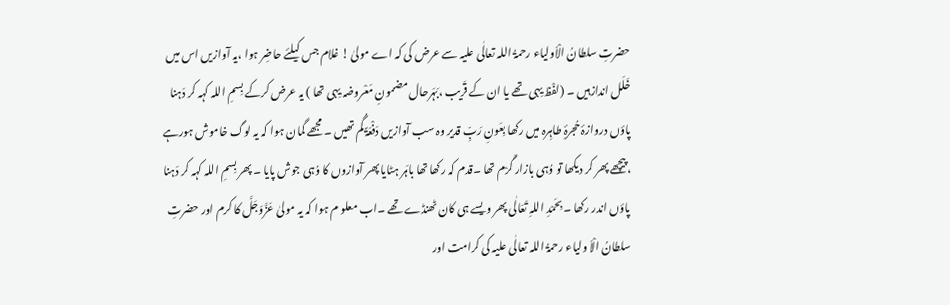حضرتِ سلطانُ الْاَولیاء رحمۃُ اللہ تعالٰی علیہ سے عرض کی کہ اے مولیٰ ! غلام جس کیلئے حاضِر ہوا ،یہ آوازیں اس میں خَلَل اندازہیں ۔ (لفْظ یِہی تھے یا ان کے قَریب ،بَہَرحال مضمونِ مَعْروضہ یِہی تھا ) یہ عرض کرکے بِسمِ اللہ کہہ کر دَہنا پاؤں دروازۂ حُجرۂِ طاہِرہ میں رکھا بِعَونِ رَبِّ قدیر وہ سب آوازیں دَفْعَۃً گُم تھیں ۔ مجھے گمان ہوا کہ یہ لوگ خاموش ہورہے ،پیچھے پھر کر دیکھا تو وُہی بازار گَرْم تھا ۔قدم کہ رکھا تھا باہَر ہٹایا پھر آوازوں کا وُہی جوش پایا ۔ پھر بِسمِ اللہ کہہ کر دَہنا پاؤں اندر رکھا ۔ بِحَمْدِ اللہِ تَعَالٰی پھر ویسے ہی کان ٹھنڈے تھے ۔اب معلو م ہوا کہ یہ مولیٰ عَزَّوَجَلَّ کا کرم اور حضرتِ سلطانُ الْاَ ولیاء رحمۃُ اللہ تعالٰی علیہ کی کرامت اور